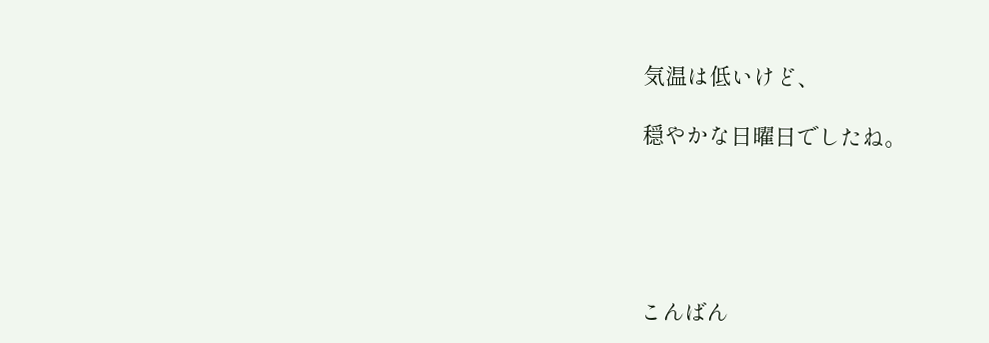気温は低いけど、

穏やかな日曜日でしたね。





こんばん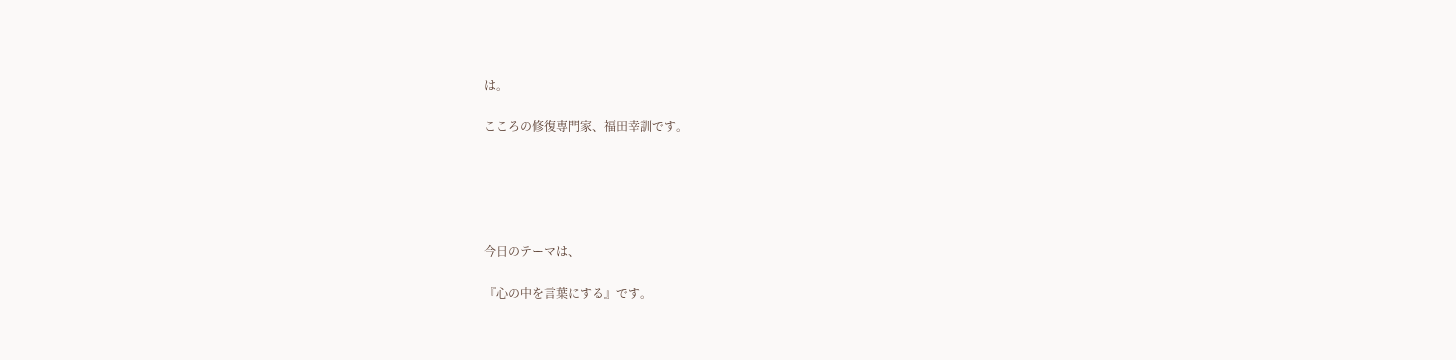は。

こころの修復専門家、福田幸訓です。





今日のテーマは、

『心の中を言葉にする』です。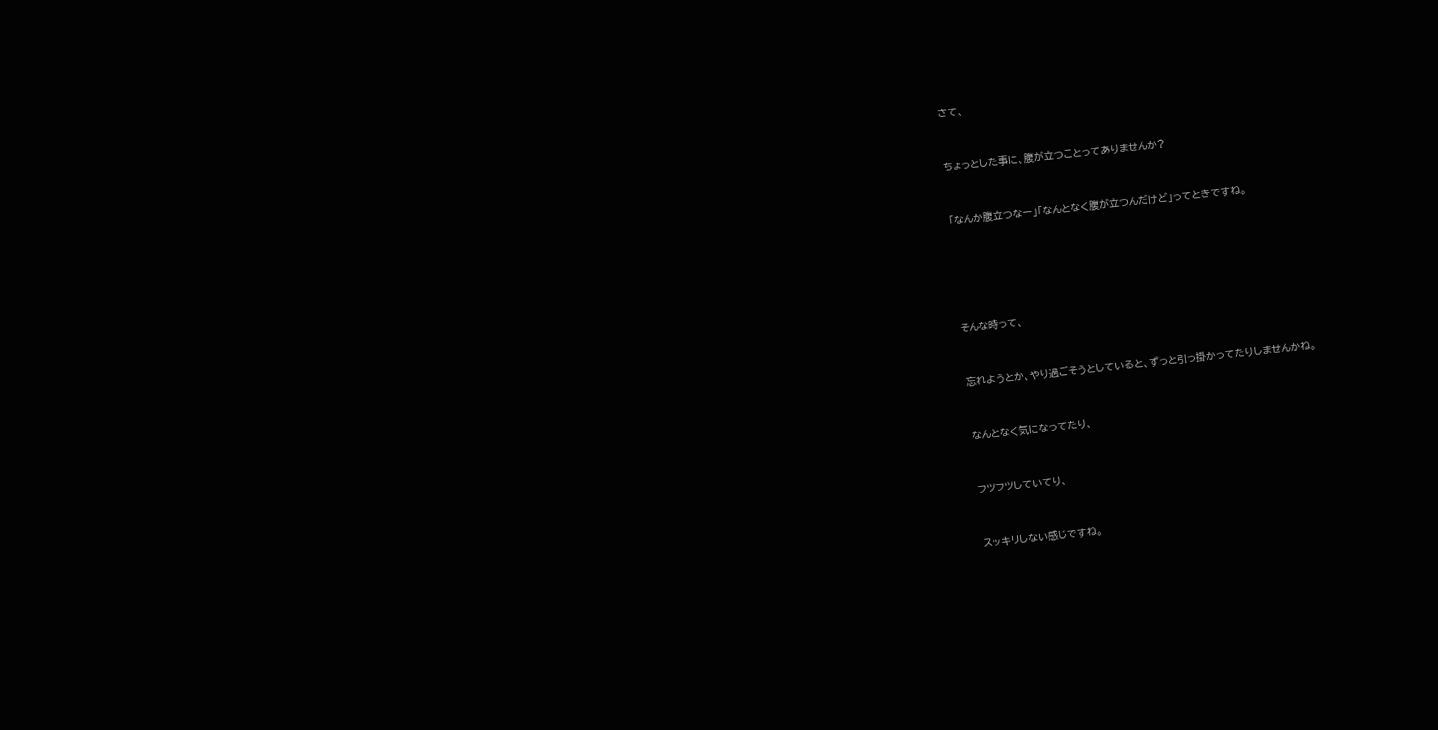さて、


ちょっとした事に、腹が立つことってありませんか?


「なんか腹立つなー」「なんとなく腹が立つんだけど」ってときですね。





そんな時って、


忘れようとか、やり過ごそうとしていると、ずっと引っ掛かってたりしませんかね。


なんとなく気になってたり、


フツフツしていてり、


スッキリしない感じですね。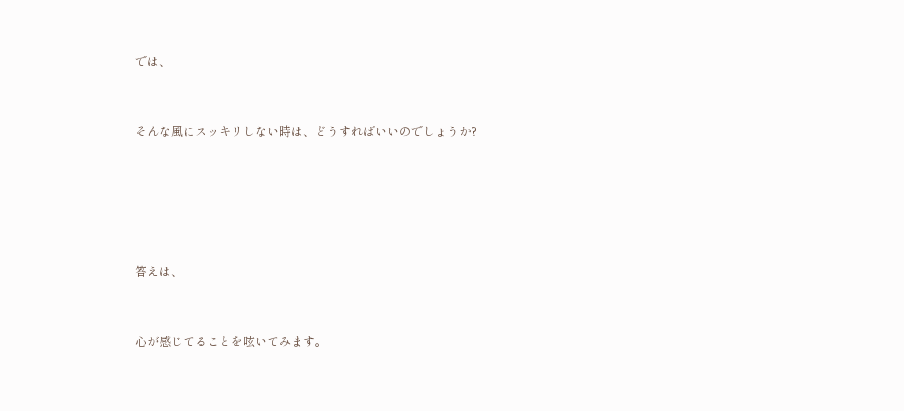では、


そんな風にスッキリしない時は、どうすればいいのでしょうか?





答えは、


心が感じてることを呟いてみます。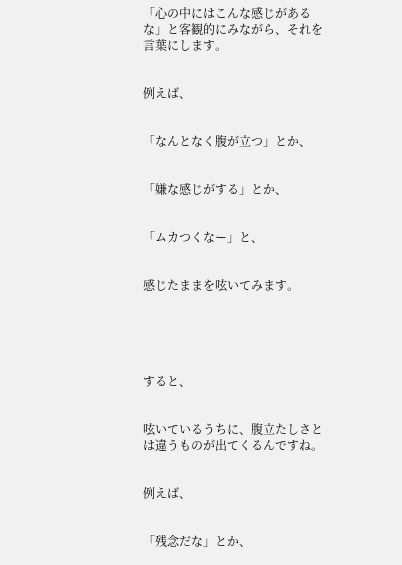「心の中にはこんな感じがあるな」と客観的にみながら、それを言葉にします。


例えば、


「なんとなく腹が立つ」とか、


「嫌な感じがする」とか、


「ムカつくなー」と、


感じたままを呟いてみます。





すると、


呟いているうちに、腹立たしさとは違うものが出てくるんですね。


例えば、


「残念だな」とか、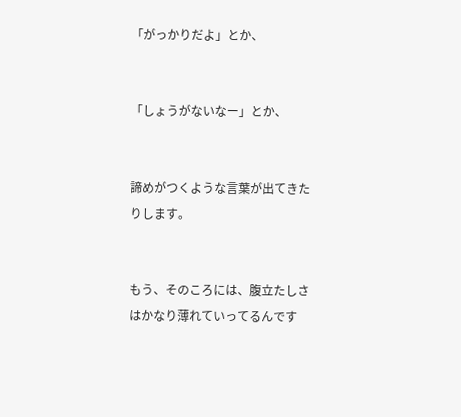「がっかりだよ」とか、


「しょうがないなー」とか、


諦めがつくような言葉が出てきたりします。


もう、そのころには、腹立たしさはかなり薄れていってるんです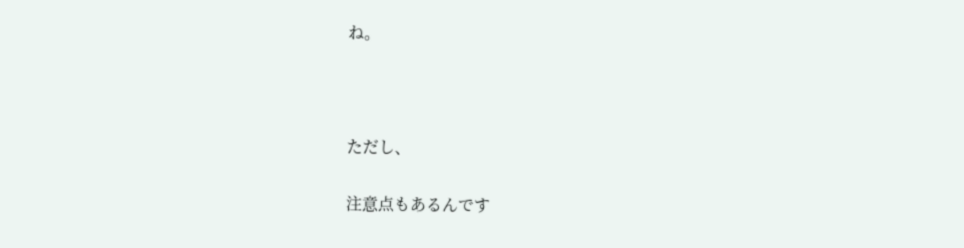ね。





ただし、


注意点もあるんです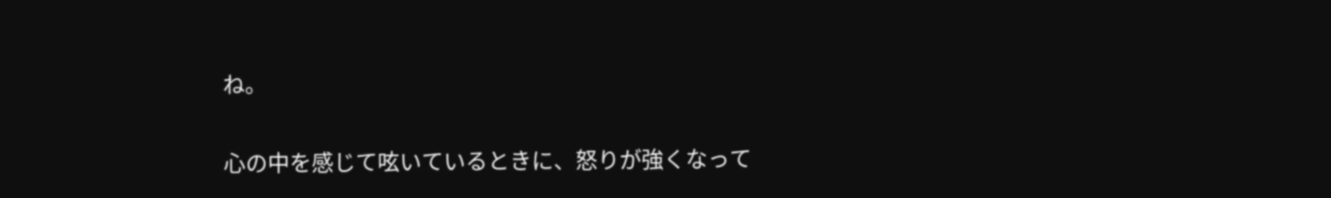ね。


心の中を感じて呟いているときに、怒りが強くなって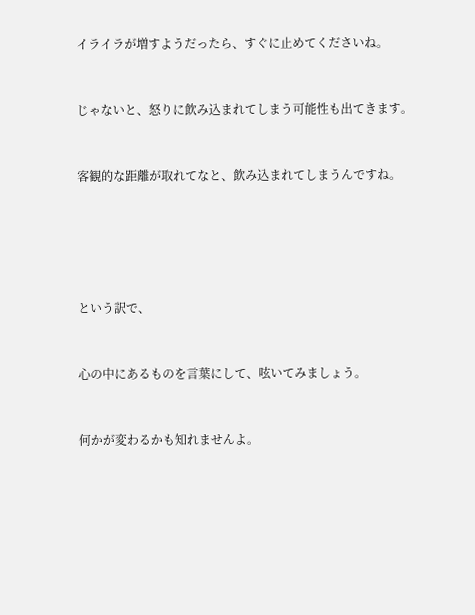イライラが増すようだったら、すぐに止めてくださいね。


じゃないと、怒りに飲み込まれてしまう可能性も出てきます。


客観的な距離が取れてなと、飲み込まれてしまうんですね。





という訳で、


心の中にあるものを言葉にして、呟いてみましょう。


何かが変わるかも知れませんよ。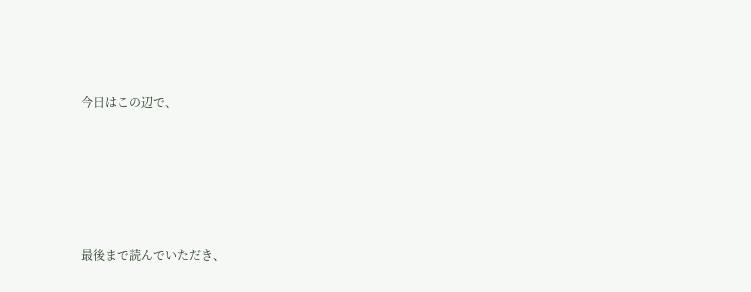今日はこの辺で、





最後まで読んでいただき、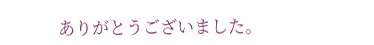ありがとうございました。